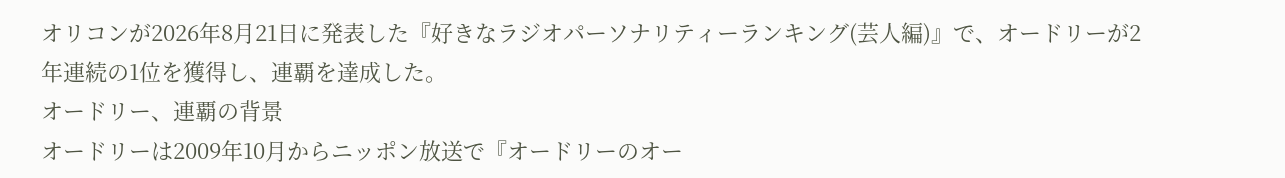オリコンが2026年8月21日に発表した『好きなラジオパーソナリティーランキング(芸人編)』で、オードリーが2年連続の1位を獲得し、連覇を達成した。
オードリー、連覇の背景
オードリーは2009年10月からニッポン放送で『オードリーのオー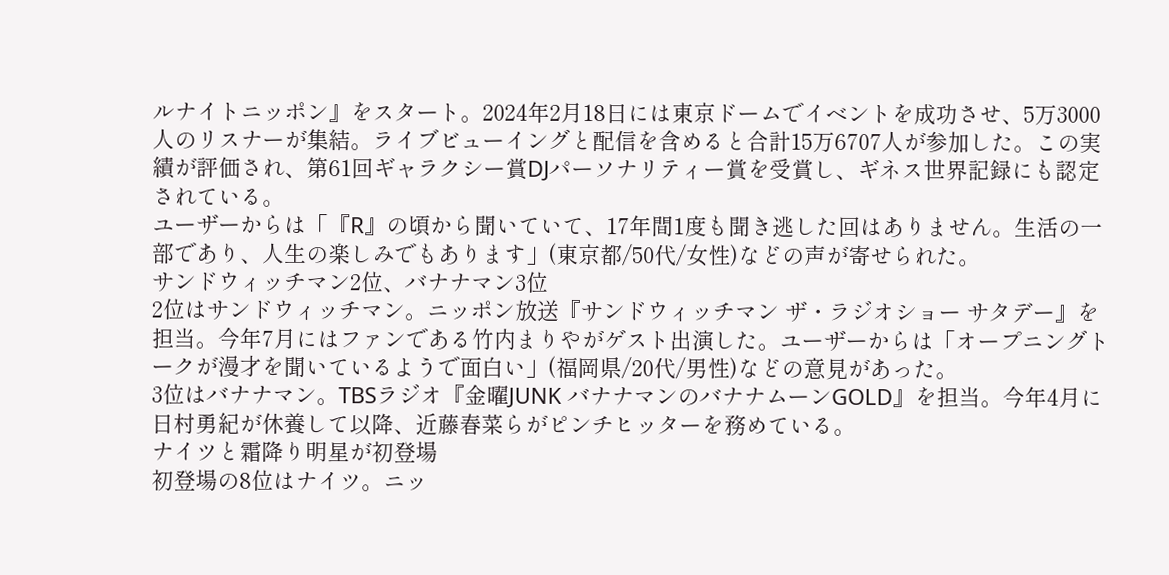ルナイトニッポン』をスタート。2024年2月18日には東京ドームでイベントを成功させ、5万3000人のリスナーが集結。ライブビューイングと配信を含めると合計15万6707人が参加した。この実績が評価され、第61回ギャラクシー賞DJパーソナリティー賞を受賞し、ギネス世界記録にも認定されている。
ユーザーからは「『R』の頃から聞いていて、17年間1度も聞き逃した回はありません。生活の一部であり、人生の楽しみでもあります」(東京都/50代/女性)などの声が寄せられた。
サンドウィッチマン2位、バナナマン3位
2位はサンドウィッチマン。ニッポン放送『サンドウィッチマン ザ・ラジオショー サタデー』を担当。今年7月にはファンである竹内まりやがゲスト出演した。ユーザーからは「オープニングトークが漫才を聞いているようで面白い」(福岡県/20代/男性)などの意見があった。
3位はバナナマン。TBSラジオ『金曜JUNK バナナマンのバナナムーンGOLD』を担当。今年4月に日村勇紀が休養して以降、近藤春菜らがピンチヒッターを務めている。
ナイツと霜降り明星が初登場
初登場の8位はナイツ。ニッ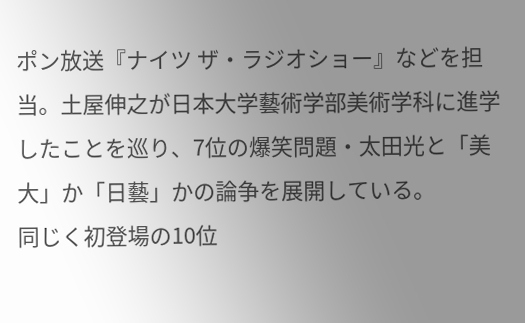ポン放送『ナイツ ザ・ラジオショー』などを担当。土屋伸之が日本大学藝術学部美術学科に進学したことを巡り、7位の爆笑問題・太田光と「美大」か「日藝」かの論争を展開している。
同じく初登場の10位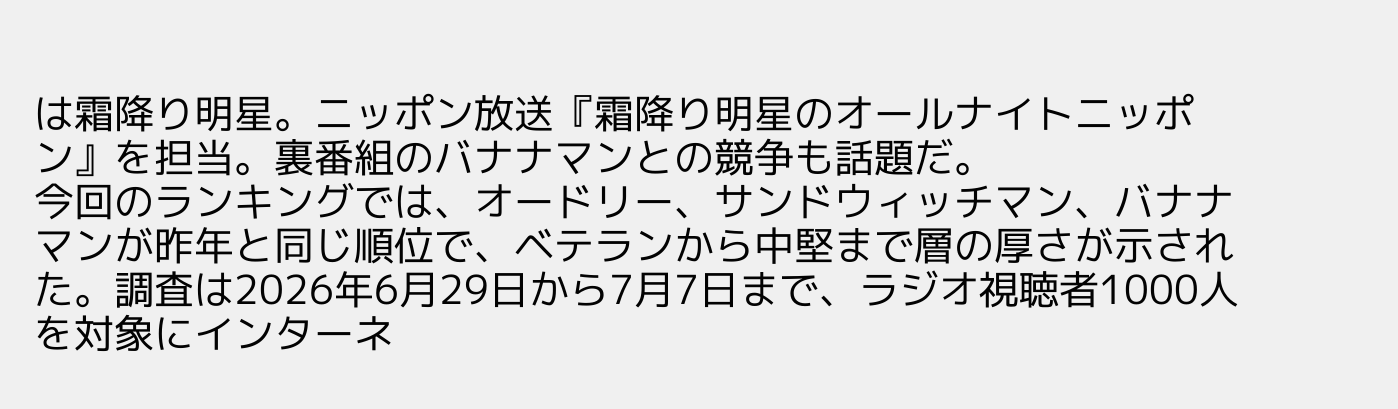は霜降り明星。ニッポン放送『霜降り明星のオールナイトニッポン』を担当。裏番組のバナナマンとの競争も話題だ。
今回のランキングでは、オードリー、サンドウィッチマン、バナナマンが昨年と同じ順位で、ベテランから中堅まで層の厚さが示された。調査は2026年6月29日から7月7日まで、ラジオ視聴者1000人を対象にインターネ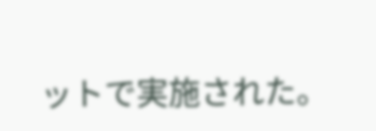ットで実施された。